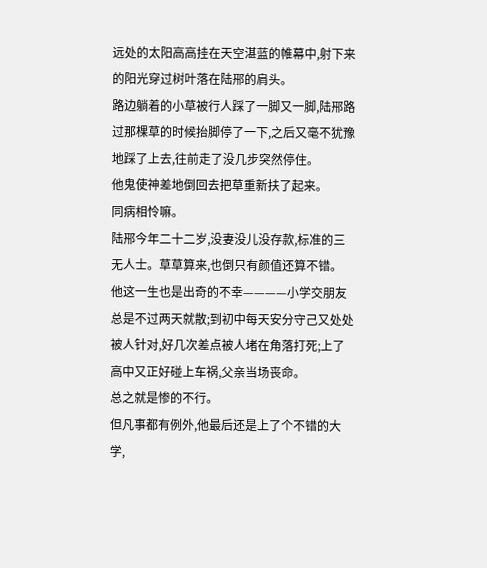远处的太阳高高挂在天空湛蓝的帷幕中,射下来的阳光穿过树叶落在陆郉的肩头。
路边躺着的小草被行人踩了一脚又一脚,陆郉路过那棵草的时候抬脚停了一下,之后又毫不犹豫地踩了上去,往前走了没几步突然停住。
他鬼使神差地倒回去把草重新扶了起来。
同病相怜嘛。
陆郉今年二十二岁,没妻没儿没存款,标准的三无人士。草草算来,也倒只有颜值还算不错。
他这一生也是出奇的不幸————小学交朋友总是不过两天就散;到初中每天安分守己又处处被人针对,好几次差点被人堵在角落打死;上了高中又正好碰上车祸,父亲当场丧命。
总之就是惨的不行。
但凡事都有例外,他最后还是上了个不错的大学,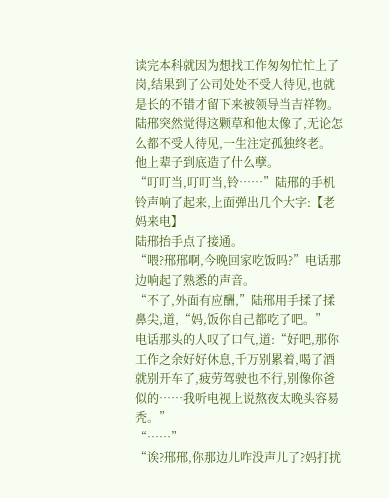读完本科就因为想找工作匆匆忙忙上了岗,结果到了公司处处不受人待见,也就是长的不错才留下来被领导当吉祥物。
陆郉突然觉得这颗草和他太像了,无论怎么都不受人待见,一生注定孤独终老。
他上辈子到底造了什么孽。
“叮叮当,叮叮当,铃……”陆郉的手机铃声响了起来,上面弹出几个大字:【老妈来电】
陆郉抬手点了接通。
“喂?郉郉啊,今晚回家吃饭吗?”电话那边响起了熟悉的声音。
“不了,外面有应酬,”陆郉用手揉了揉鼻尖,道,“妈,饭你自己都吃了吧。”
电话那头的人叹了口气,道:“好吧,那你工作之余好好休息,千万别累着,喝了酒就别开车了,疲劳驾驶也不行,别像你爸似的……我听电视上说熬夜太晚头容易秃。”
“……”
“诶?郉郉,你那边儿咋没声儿了?妈打扰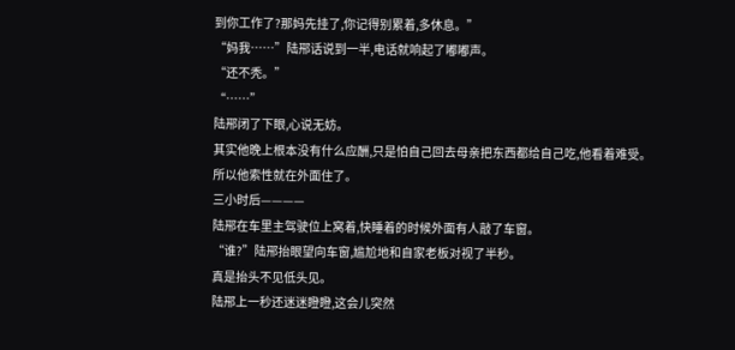到你工作了?那妈先挂了,你记得别累着,多休息。”
“妈我……”陆郉话说到一半,电话就响起了嘟嘟声。
“还不秃。”
“……”
陆郉闭了下眼,心说无妨。
其实他晚上根本没有什么应酬,只是怕自己回去母亲把东西都给自己吃,他看着难受。
所以他索性就在外面住了。
三小时后————
陆郉在车里主驾驶位上窝着,快睡着的时候外面有人敲了车窗。
“谁?”陆郉抬眼望向车窗,尴尬地和自家老板对视了半秒。
真是抬头不见低头见。
陆郉上一秒还迷迷瞪瞪,这会儿突然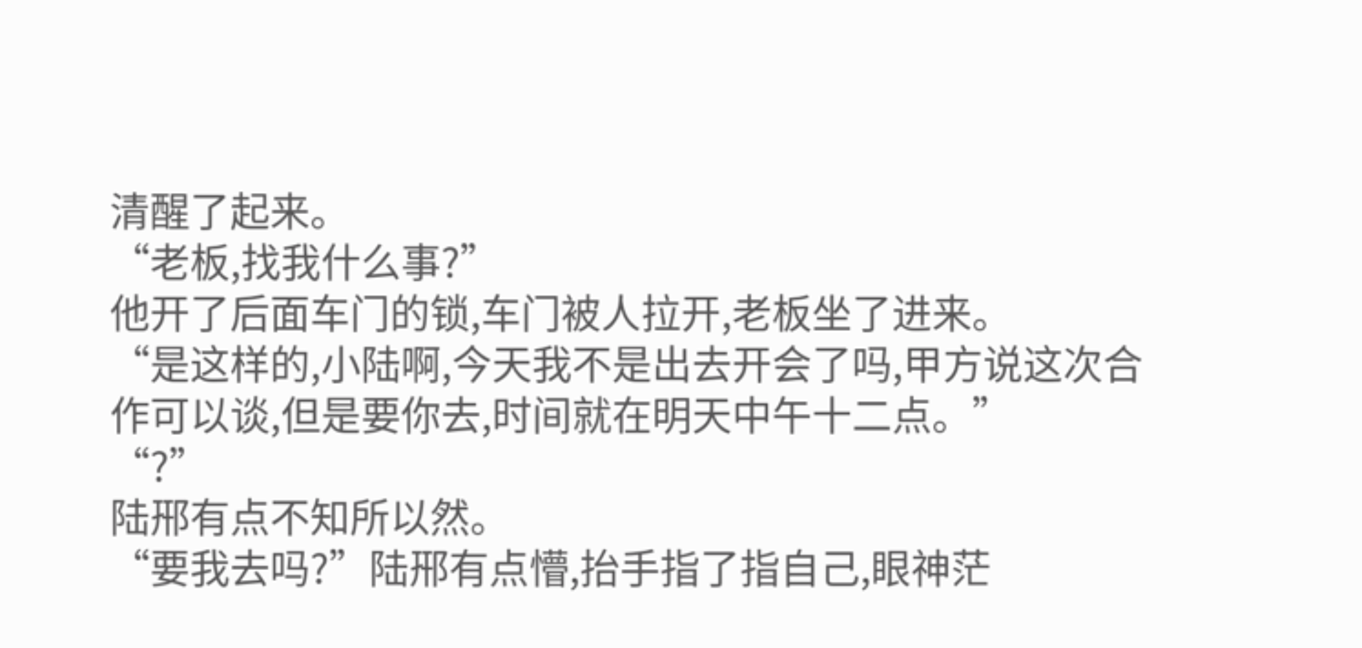清醒了起来。
“老板,找我什么事?”
他开了后面车门的锁,车门被人拉开,老板坐了进来。
“是这样的,小陆啊,今天我不是出去开会了吗,甲方说这次合作可以谈,但是要你去,时间就在明天中午十二点。”
“?”
陆郉有点不知所以然。
“要我去吗?”陆郉有点懵,抬手指了指自己,眼神茫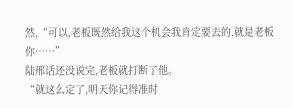然,“可以,老板既然给我这个机会我肯定要去的,就是老板你……”
陆郉话还没说完,老板就打断了他。
“就这么定了,明天你记得准时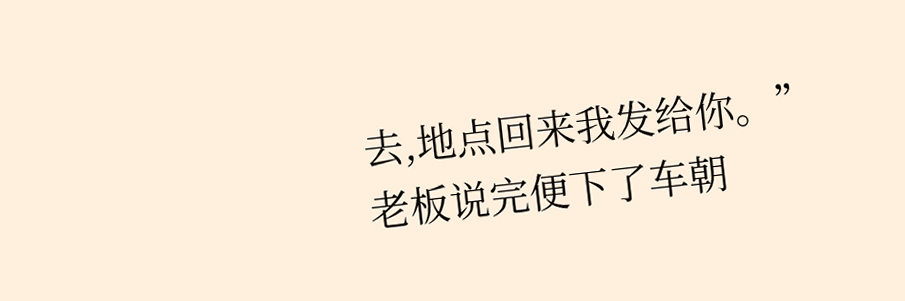去,地点回来我发给你。”
老板说完便下了车朝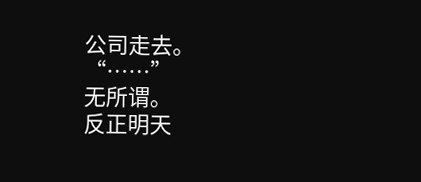公司走去。
“……”
无所谓。
反正明天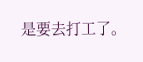是要去打工了。